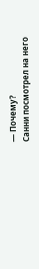— Почему?
Санни посмотрел на него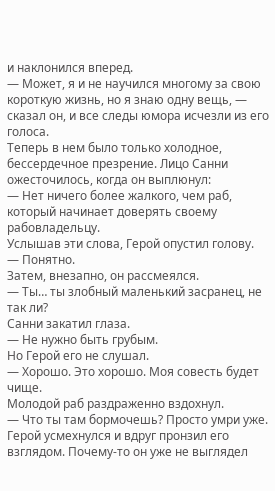и наклонился вперед.
— Может, я и не научился многому за свою короткую жизнь, но я знаю одну вещь, — сказал он, и все следы юмора исчезли из его голоса.
Теперь в нем было только холодное, бессердечное презрение. Лицо Санни ожесточилось, когда он выплюнул:
— Нет ничего более жалкого, чем раб, который начинает доверять своему рабовладельцу.
Услышав эти слова, Герой опустил голову.
— Понятно.
Затем, внезапно, он рассмеялся.
— Ты… ты злобный маленький засранец, не так ли?
Санни закатил глаза.
— Не нужно быть грубым.
Но Герой его не слушал.
— Хорошо. Это хорошо. Моя совесть будет чище.
Молодой раб раздраженно вздохнул.
— Что ты там бормочешь? Просто умри уже.
Герой усмехнулся и вдруг пронзил его взглядом. Почему-то он уже не выглядел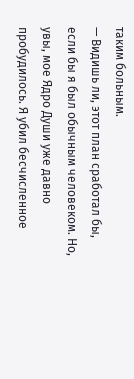таким больным.
— Видишь ли, этот план сработал бы, если бы я был обычным человеком. Но, увы, мое Ядро Души уже давно пробудилось. Я убил бесчисленное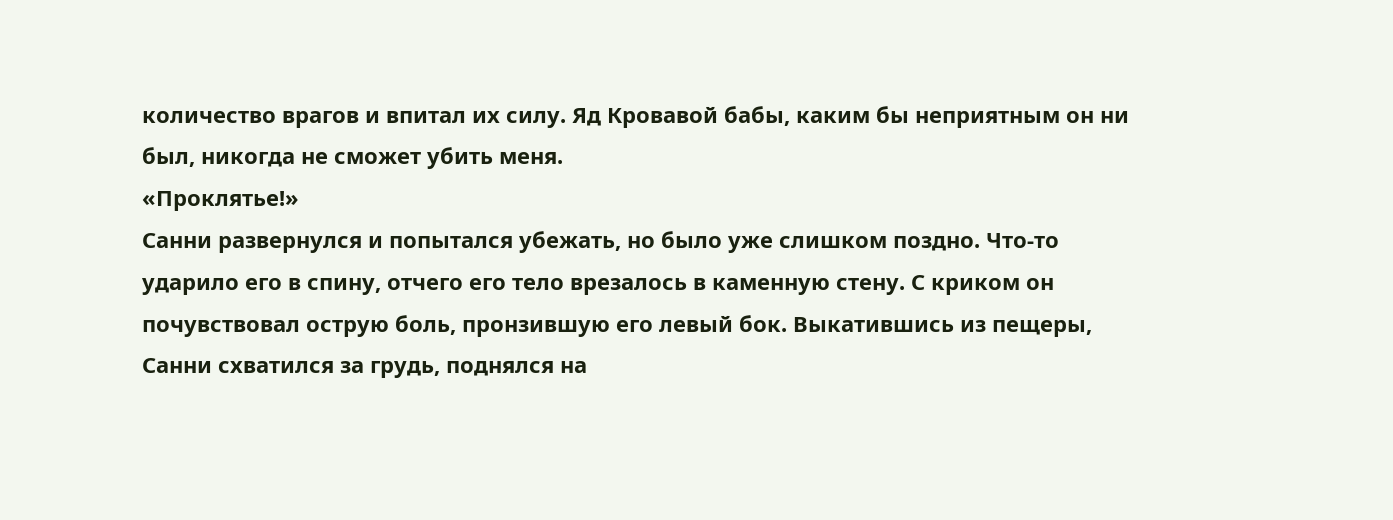количество врагов и впитал их силу. Яд Кровавой бабы, каким бы неприятным он ни был, никогда не сможет убить меня.
«Проклятье!»
Санни развернулся и попытался убежать, но было уже слишком поздно. Что-то ударило его в спину, отчего его тело врезалось в каменную стену. С криком он почувствовал острую боль, пронзившую его левый бок. Выкатившись из пещеры, Санни схватился за грудь, поднялся на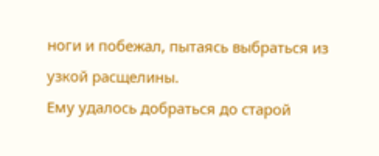ноги и побежал, пытаясь выбраться из узкой расщелины.
Ему удалось добраться до старой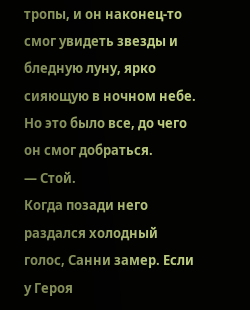тропы, и он наконец-то смог увидеть звезды и бледную луну, ярко сияющую в ночном небе. Но это было все, до чего он смог добраться.
— Стой.
Когда позади него раздался холодный голос, Санни замер. Если у Героя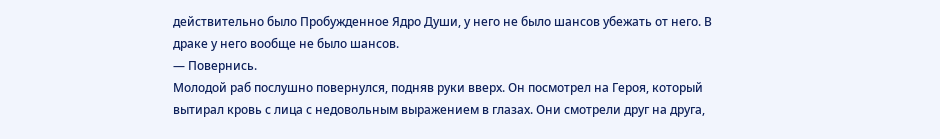действительно было Пробужденное Ядро Души, у него не было шансов убежать от него. В драке у него вообще не было шансов.
— Повернись.
Молодой раб послушно повернулся, подняв руки вверх. Он посмотрел на Героя, который вытирал кровь с лица с недовольным выражением в глазах. Они смотрели друг на друга,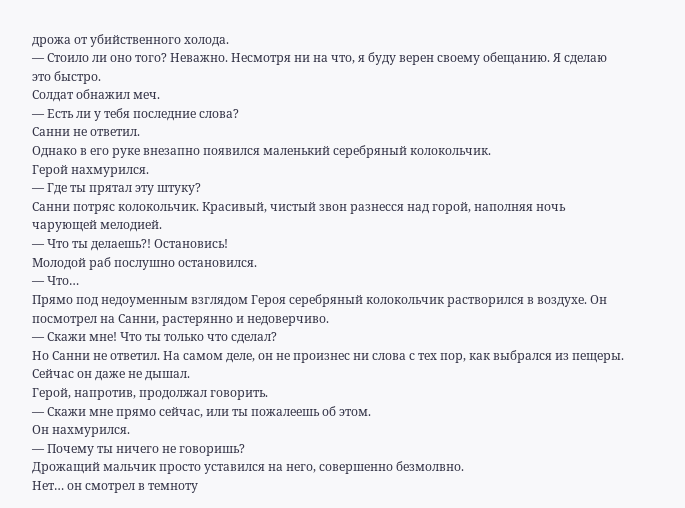дрожа от убийственного холода.
— Стоило ли оно того? Неважно. Несмотря ни на что, я буду верен своему обещанию. Я сделаю это быстро.
Солдат обнажил меч.
— Есть ли у тебя последние слова?
Санни не ответил.
Однако в его руке внезапно появился маленький серебряный колокольчик.
Герой нахмурился.
— Где ты прятал эту штуку?
Санни потряс колокольчик. Красивый, чистый звон разнесся над горой, наполняя ночь чарующей мелодией.
— Что ты делаешь?! Остановись!
Молодой раб послушно остановился.
— Что…
Прямо под недоуменным взглядом Героя серебряный колокольчик растворился в воздухе. Он посмотрел на Санни, растерянно и недоверчиво.
— Скажи мне! Что ты только что сделал?
Но Санни не ответил. На самом деле, он не произнес ни слова с тех пор, как выбрался из пещеры. Сейчас он даже не дышал.
Герой, напротив, продолжал говорить.
— Скажи мне прямо сейчас, или ты пожалеешь об этом.
Он нахмурился.
— Почему ты ничего не говоришь?
Дрожащий мальчик просто уставился на него, совершенно безмолвно.
Нет… он смотрел в темноту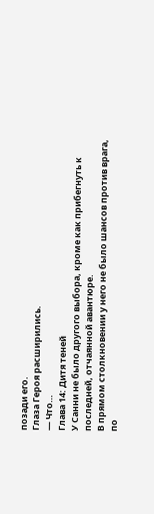позади его.
Глаза Героя расширились.
— Что…
Глава 14: Дитя теней
У Санни не было другого выбора, кроме как прибегнуть к последней, отчаянной авантюре.
В прямом столкновении у него не было шансов против врага, по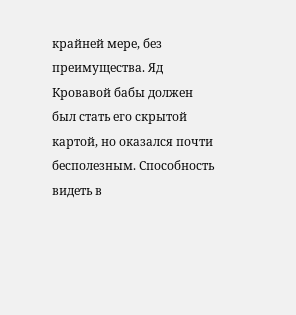крайней мере, без преимущества. Яд Кровавой бабы должен был стать его скрытой картой, но оказался почти бесполезным. Способность видеть в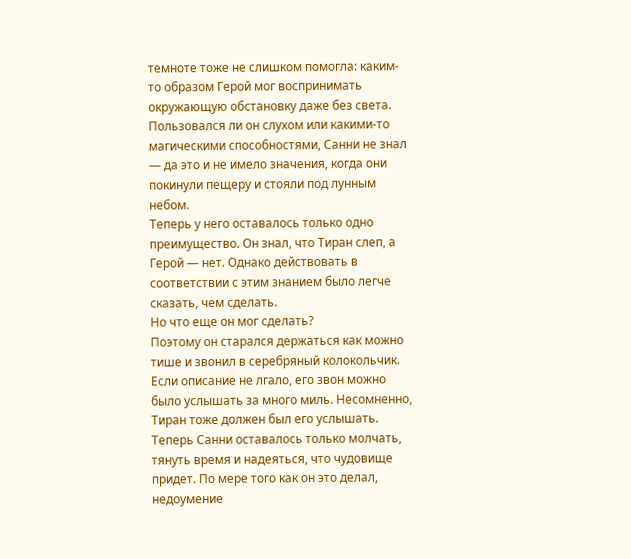темноте тоже не слишком помогла: каким-то образом Герой мог воспринимать окружающую обстановку даже без света.
Пользовался ли он слухом или какими-то магическими способностями, Санни не знал — да это и не имело значения, когда они покинули пещеру и стояли под лунным небом.
Теперь у него оставалось только одно преимущество. Он знал, что Тиран слеп, а Герой — нет. Однако действовать в соответствии с этим знанием было легче сказать, чем сделать.
Но что еще он мог сделать?
Поэтому он старался держаться как можно тише и звонил в серебряный колокольчик. Если описание не лгало, его звон можно было услышать за много миль. Несомненно, Тиран тоже должен был его услышать.
Теперь Санни оставалось только молчать, тянуть время и надеяться, что чудовище придет. По мере того как он это делал, недоумение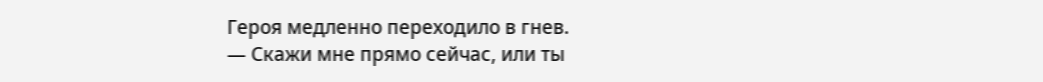Героя медленно переходило в гнев.
— Скажи мне прямо сейчас, или ты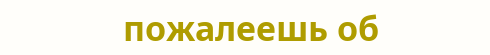пожалеешь об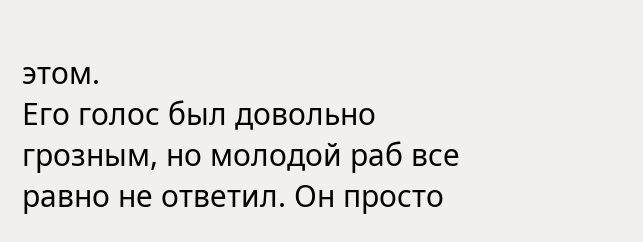этом.
Его голос был довольно грозным, но молодой раб все равно не ответил. Он просто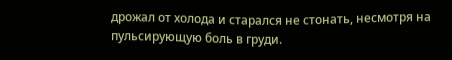дрожал от холода и старался не стонать, несмотря на пульсирующую боль в груди.